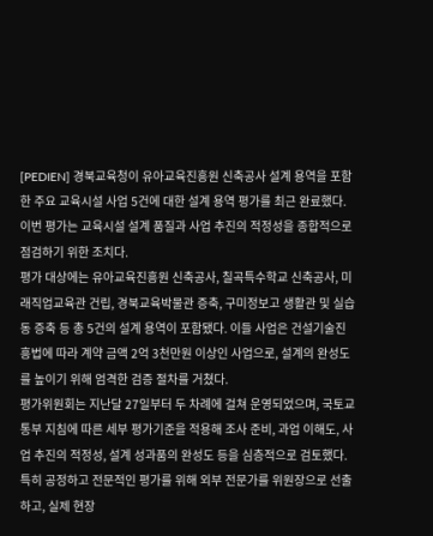[PEDIEN] 경북교육청이 유아교육진흥원 신축공사 설계 용역을 포함한 주요 교육시설 사업 5건에 대한 설계 용역 평가를 최근 완료했다. 이번 평가는 교육시설 설계 품질과 사업 추진의 적정성을 종합적으로 점검하기 위한 조치다.
평가 대상에는 유아교육진흥원 신축공사, 칠곡특수학교 신축공사, 미래직업교육관 건립, 경북교육박물관 증축, 구미정보고 생활관 및 실습동 증축 등 총 5건의 설계 용역이 포함됐다. 이들 사업은 건설기술진흥법에 따라 계약 금액 2억 3천만원 이상인 사업으로, 설계의 완성도를 높이기 위해 엄격한 검증 절차를 거쳤다.
평가위원회는 지난달 27일부터 두 차례에 걸쳐 운영되었으며, 국토교통부 지침에 따른 세부 평가기준을 적용해 조사 준비, 과업 이해도, 사업 추진의 적정성, 설계 성과품의 완성도 등을 심층적으로 검토했다. 특히 공정하고 전문적인 평가를 위해 외부 전문가를 위원장으로 선출하고, 실제 현장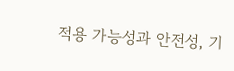적용 가능성과 안전성, 기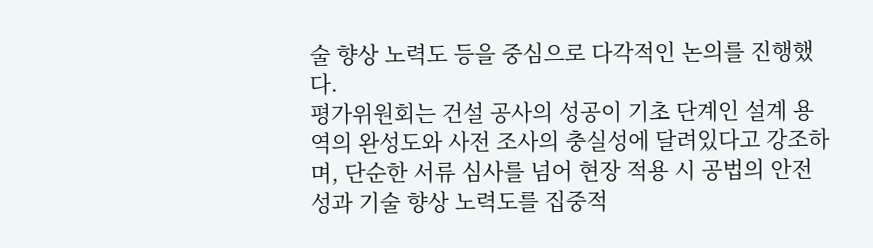술 향상 노력도 등을 중심으로 다각적인 논의를 진행했다.
평가위원회는 건설 공사의 성공이 기초 단계인 설계 용역의 완성도와 사전 조사의 충실성에 달려있다고 강조하며, 단순한 서류 심사를 넘어 현장 적용 시 공법의 안전성과 기술 향상 노력도를 집중적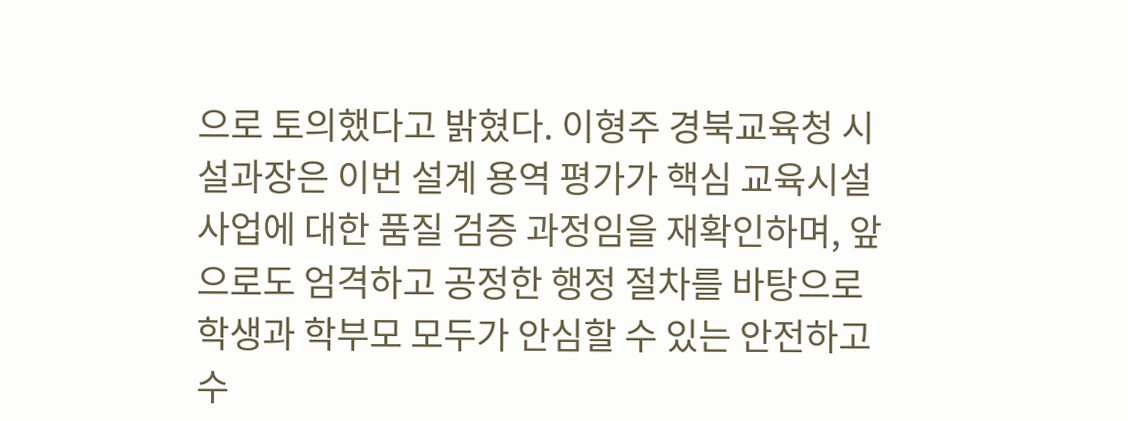으로 토의했다고 밝혔다. 이형주 경북교육청 시설과장은 이번 설계 용역 평가가 핵심 교육시설 사업에 대한 품질 검증 과정임을 재확인하며, 앞으로도 엄격하고 공정한 행정 절차를 바탕으로 학생과 학부모 모두가 안심할 수 있는 안전하고 수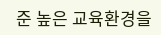준 높은 교육환경을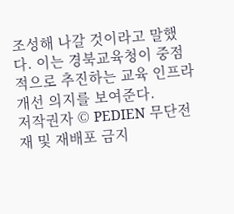조성해 나갈 것이라고 말했다. 이는 경북교육청이 중점적으로 추진하는 교육 인프라 개선 의지를 보여준다.
저작권자 © PEDIEN 무단전재 및 재배포 금지